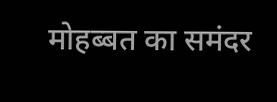मोहब्बत का समंदर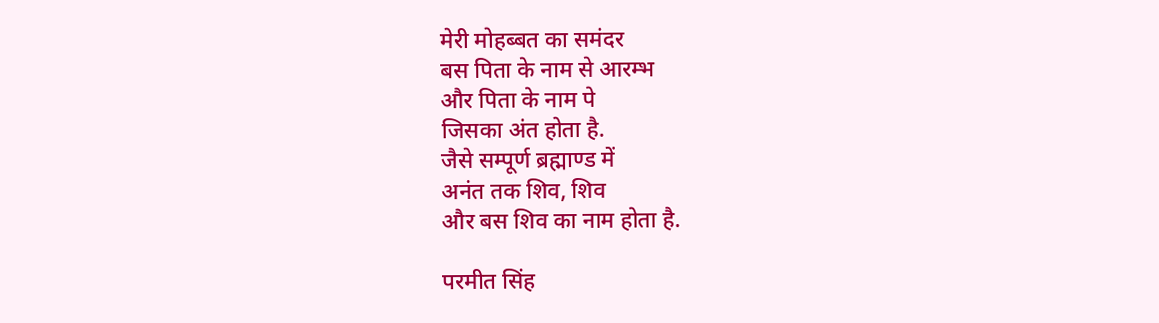मेरी मोहब्बत का समंदर
बस पिता के नाम से आरम्भ
और पिता के नाम पे
जिसका अंत होता है.
जैसे सम्पूर्ण ब्रह्माण्ड में
अनंत तक शिव, शिव
और बस शिव का नाम होता है.

परमीत सिंह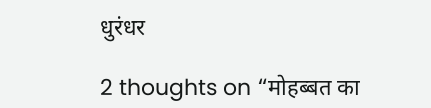धुरंधर

2 thoughts on “मोहब्बत का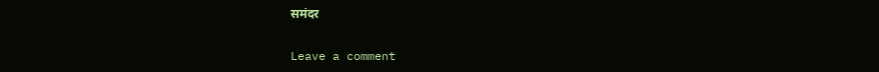समंदर

Leave a comment